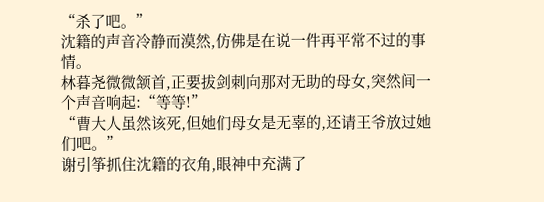“杀了吧。”
沈籍的声音冷静而漠然,仿佛是在说一件再平常不过的事情。
林暮尧微微颔首,正要拔剑刺向那对无助的母女,突然间一个声音响起:“等等!”
“曹大人虽然该死,但她们母女是无辜的,还请王爷放过她们吧。”
谢引筝抓住沈籍的衣角,眼神中充满了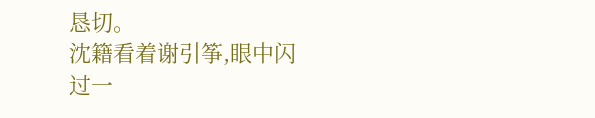恳切。
沈籍看着谢引筝,眼中闪过一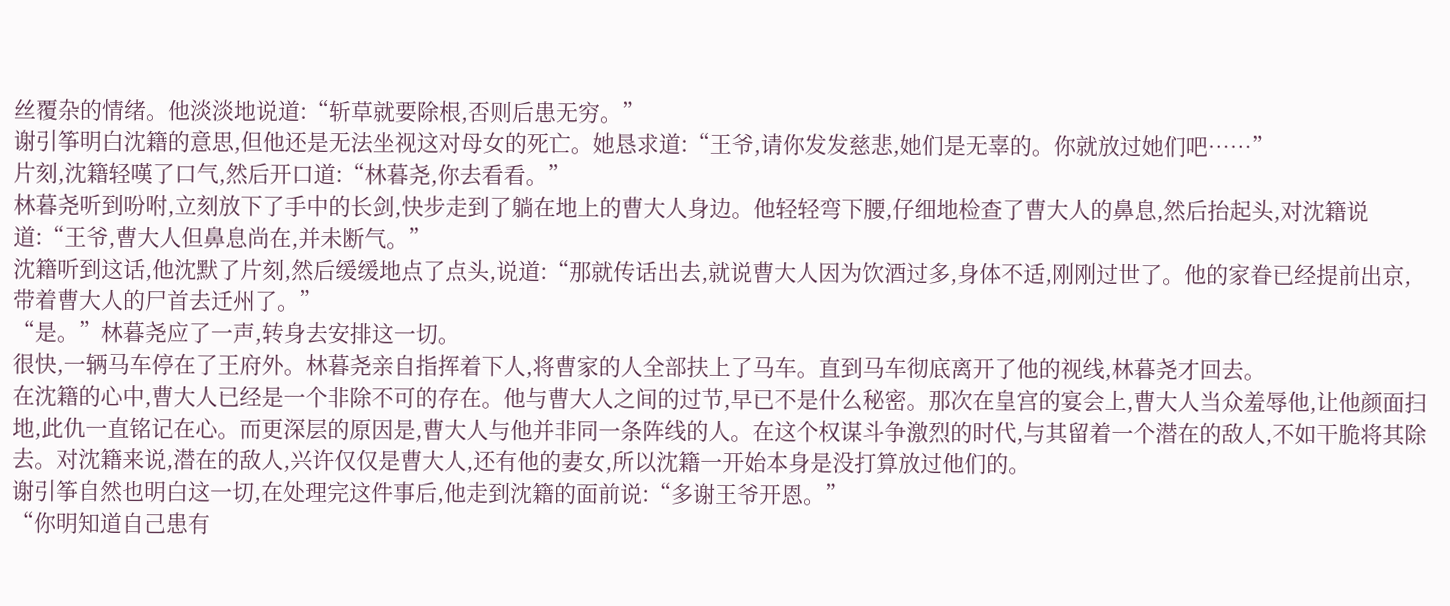丝覆杂的情绪。他淡淡地说道:“斩草就要除根,否则后患无穷。”
谢引筝明白沈籍的意思,但他还是无法坐视这对母女的死亡。她恳求道:“王爷,请你发发慈悲,她们是无辜的。你就放过她们吧……”
片刻,沈籍轻嘆了口气,然后开口道:“林暮尧,你去看看。”
林暮尧听到吩咐,立刻放下了手中的长剑,快步走到了躺在地上的曹大人身边。他轻轻弯下腰,仔细地检查了曹大人的鼻息,然后抬起头,对沈籍说道:“王爷,曹大人但鼻息尚在,并未断气。”
沈籍听到这话,他沈默了片刻,然后缓缓地点了点头,说道:“那就传话出去,就说曹大人因为饮酒过多,身体不适,刚刚过世了。他的家眷已经提前出京,带着曹大人的尸首去迁州了。”
“是。”林暮尧应了一声,转身去安排这一切。
很快,一辆马车停在了王府外。林暮尧亲自指挥着下人,将曹家的人全部扶上了马车。直到马车彻底离开了他的视线,林暮尧才回去。
在沈籍的心中,曹大人已经是一个非除不可的存在。他与曹大人之间的过节,早已不是什么秘密。那次在皇宫的宴会上,曹大人当众羞辱他,让他颜面扫地,此仇一直铭记在心。而更深层的原因是,曹大人与他并非同一条阵线的人。在这个权谋斗争激烈的时代,与其留着一个潜在的敌人,不如干脆将其除去。对沈籍来说,潜在的敌人,兴许仅仅是曹大人,还有他的妻女,所以沈籍一开始本身是没打算放过他们的。
谢引筝自然也明白这一切,在处理完这件事后,他走到沈籍的面前说:“多谢王爷开恩。”
“你明知道自己患有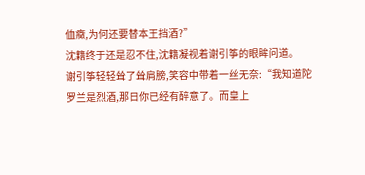侐癥,为何还要替本王挡酒?”
沈籍终于还是忍不住,沈籍凝视着谢引筝的眼眸问道。
谢引筝轻轻耸了耸肩膀,笑容中带着一丝无奈:“我知道陀罗兰是烈酒,那日你已经有醉意了。而皇上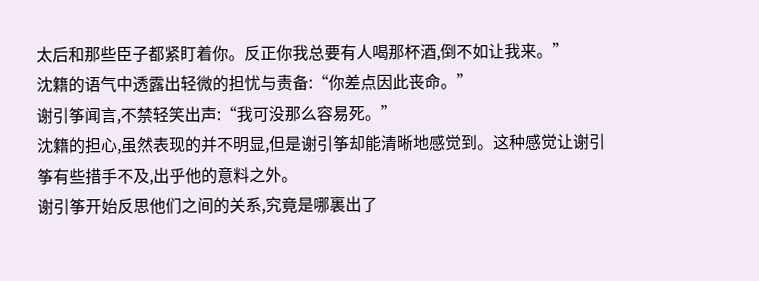太后和那些臣子都紧盯着你。反正你我总要有人喝那杯酒,倒不如让我来。”
沈籍的语气中透露出轻微的担忧与责备:“你差点因此丧命。”
谢引筝闻言,不禁轻笑出声:“我可没那么容易死。”
沈籍的担心,虽然表现的并不明显,但是谢引筝却能清晰地感觉到。这种感觉让谢引筝有些措手不及,出乎他的意料之外。
谢引筝开始反思他们之间的关系,究竟是哪裏出了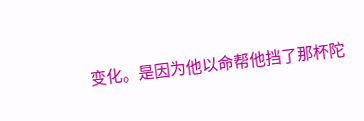变化。是因为他以命帮他挡了那杯陀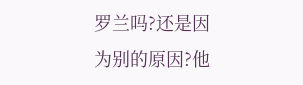罗兰吗?还是因为别的原因?他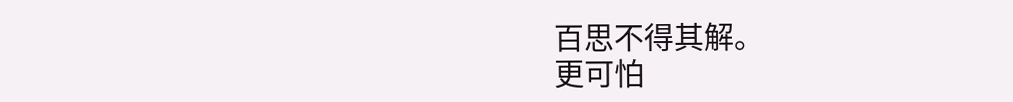百思不得其解。
更可怕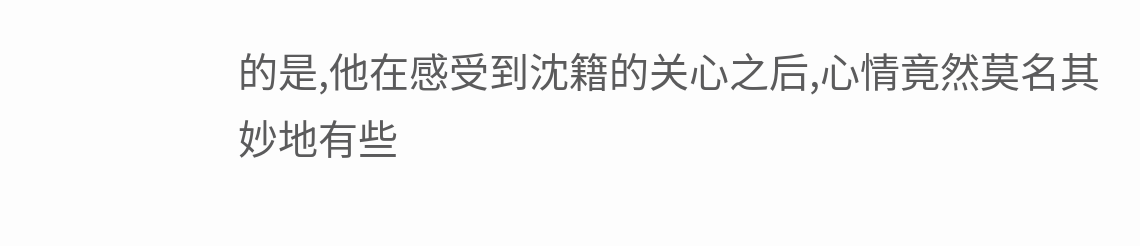的是,他在感受到沈籍的关心之后,心情竟然莫名其妙地有些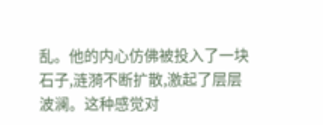乱。他的内心仿佛被投入了一块石子,涟漪不断扩散,激起了层层波澜。这种感觉对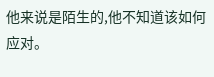他来说是陌生的,他不知道该如何应对。